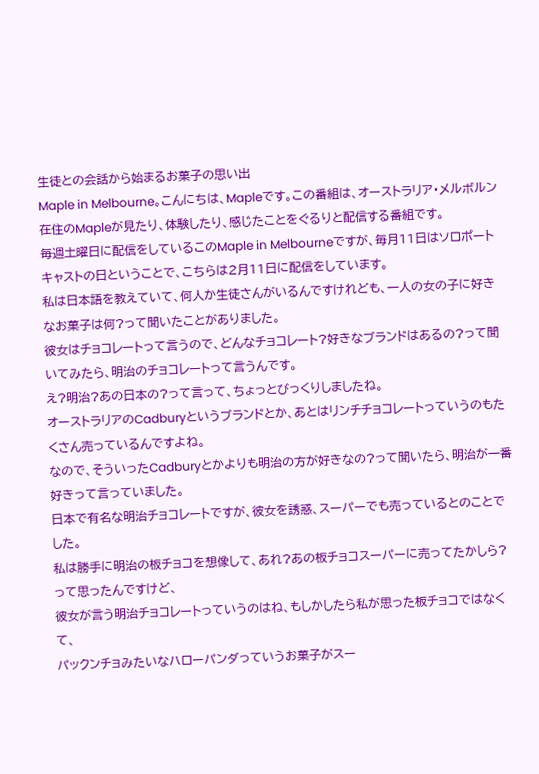生徒との会話から始まるお菓子の思い出
Maple in Melbourne。こんにちは、Mapleです。この番組は、オーストラリア・メルボルン在住のMapleが見たり、体験したり、感じたことをぐるりと配信する番組です。
毎週土曜日に配信をしているこのMaple in Melbourneですが、毎月11日はソロポートキャストの日ということで、こちらは2月11日に配信をしています。
私は日本語を教えていて、何人か生徒さんがいるんですけれども、一人の女の子に好きなお菓子は何?って聞いたことがありました。
彼女はチョコレートって言うので、どんなチョコレート?好きなブランドはあるの?って聞いてみたら、明治のチョコレートって言うんです。
え?明治?あの日本の?って言って、ちょっとびっくりしましたね。
オーストラリアのCadburyというブランドとか、あとはリンチチョコレートっていうのもたくさん売っているんですよね。
なので、そういったCadburyとかよりも明治の方が好きなの?って聞いたら、明治が一番好きって言っていました。
日本で有名な明治チョコレートですが、彼女を誘惑、スーパーでも売っているとのことでした。
私は勝手に明治の板チョコを想像して、あれ?あの板チョコスーパーに売ってたかしら?って思ったんですけど、
彼女が言う明治チョコレートっていうのはね、もしかしたら私が思った板チョコではなくて、
パックンチョみたいなハローパンダっていうお菓子がスー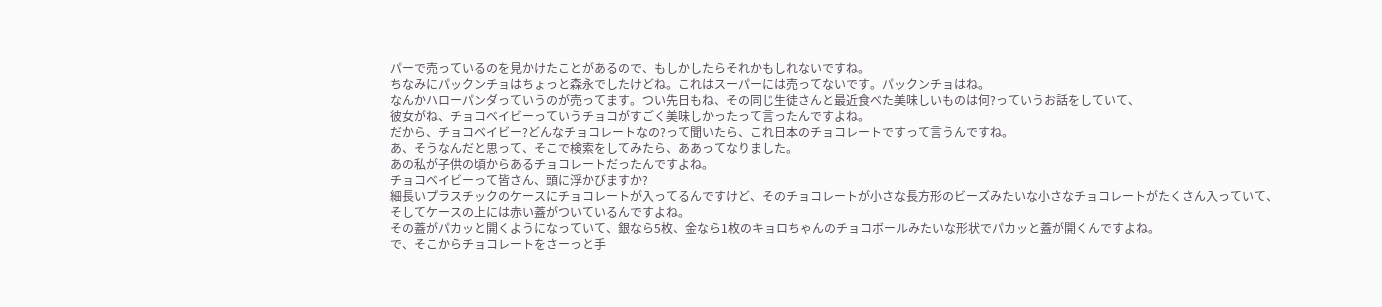パーで売っているのを見かけたことがあるので、もしかしたらそれかもしれないですね。
ちなみにパックンチョはちょっと森永でしたけどね。これはスーパーには売ってないです。パックンチョはね。
なんかハローパンダっていうのが売ってます。つい先日もね、その同じ生徒さんと最近食べた美味しいものは何?っていうお話をしていて、
彼女がね、チョコベイビーっていうチョコがすごく美味しかったって言ったんですよね。
だから、チョコベイビー?どんなチョコレートなの?って聞いたら、これ日本のチョコレートですって言うんですね。
あ、そうなんだと思って、そこで検索をしてみたら、ああってなりました。
あの私が子供の頃からあるチョコレートだったんですよね。
チョコベイビーって皆さん、頭に浮かびますか?
細長いプラスチックのケースにチョコレートが入ってるんですけど、そのチョコレートが小さな長方形のビーズみたいな小さなチョコレートがたくさん入っていて、
そしてケースの上には赤い蓋がついているんですよね。
その蓋がパカッと開くようになっていて、銀なら5枚、金なら1枚のキョロちゃんのチョコボールみたいな形状でパカッと蓋が開くんですよね。
で、そこからチョコレートをさーっと手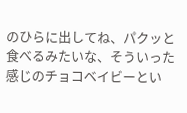のひらに出してね、パクッと食べるみたいな、そういった感じのチョコベイビーとい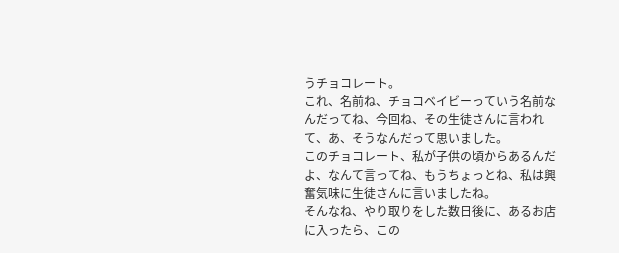うチョコレート。
これ、名前ね、チョコベイビーっていう名前なんだってね、今回ね、その生徒さんに言われて、あ、そうなんだって思いました。
このチョコレート、私が子供の頃からあるんだよ、なんて言ってね、もうちょっとね、私は興奮気味に生徒さんに言いましたね。
そんなね、やり取りをした数日後に、あるお店に入ったら、この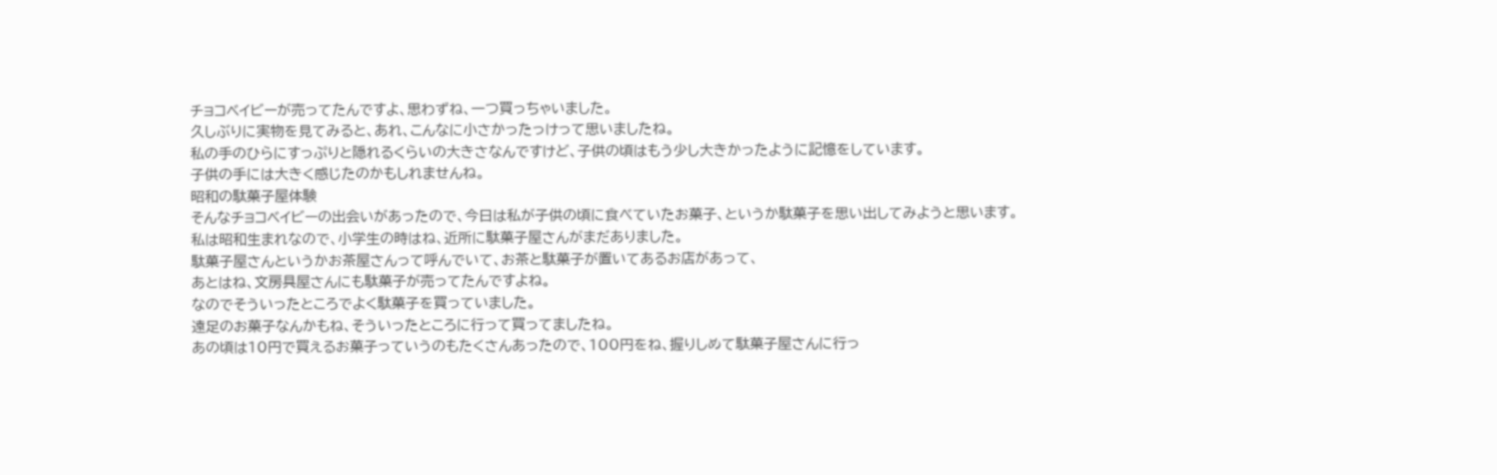チョコベイビーが売ってたんですよ、思わずね、一つ買っちゃいました。
久しぶりに実物を見てみると、あれ、こんなに小さかったっけって思いましたね。
私の手のひらにすっぷりと隠れるくらいの大きさなんですけど、子供の頃はもう少し大きかったように記憶をしています。
子供の手には大きく感じたのかもしれませんね。
昭和の駄菓子屋体験
そんなチョコベイビーの出会いがあったので、今日は私が子供の頃に食べていたお菓子、というか駄菓子を思い出してみようと思います。
私は昭和生まれなので、小学生の時はね、近所に駄菓子屋さんがまだありました。
駄菓子屋さんというかお茶屋さんって呼んでいて、お茶と駄菓子が置いてあるお店があって、
あとはね、文房具屋さんにも駄菓子が売ってたんですよね。
なのでそういったところでよく駄菓子を買っていました。
遠足のお菓子なんかもね、そういったところに行って買ってましたね。
あの頃は10円で買えるお菓子っていうのもたくさんあったので、100円をね、握りしめて駄菓子屋さんに行っ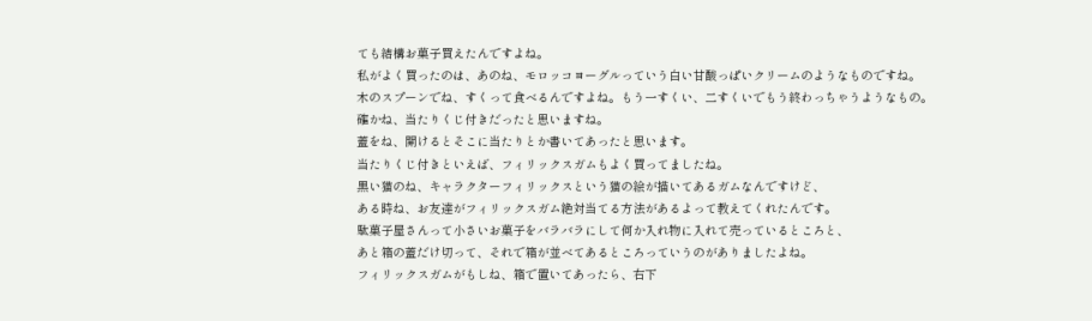ても結構お菓子買えたんですよね。
私がよく買ったのは、あのね、モロッコヨーグルっていう白い甘酸っぱいクリームのようなものですね。
木のスプーンでね、すくって食べるんですよね。もう一すくい、二すくいでもう終わっちゃうようなもの。
確かね、当たりくじ付きだったと思いますね。
蓋をね、開けるとそこに当たりとか書いてあったと思います。
当たりくじ付きといえば、フィリックスガムもよく買ってましたね。
黒い猫のね、キャラクターフィリックスという猫の絵が描いてあるガムなんですけど、
ある時ね、お友達がフィリックスガム絶対当てる方法があるよって教えてくれたんです。
駄菓子屋さんって小さいお菓子をバラバラにして何か入れ物に入れて売っているところと、
あと箱の蓋だけ切って、それで箱が並べてあるところっていうのがありましたよね。
フィリックスガムがもしね、箱で置いてあったら、右下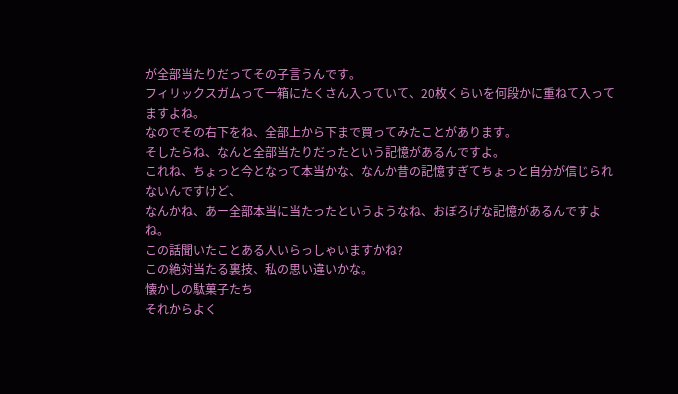が全部当たりだってその子言うんです。
フィリックスガムって一箱にたくさん入っていて、20枚くらいを何段かに重ねて入ってますよね。
なのでその右下をね、全部上から下まで買ってみたことがあります。
そしたらね、なんと全部当たりだったという記憶があるんですよ。
これね、ちょっと今となって本当かな、なんか昔の記憶すぎてちょっと自分が信じられないんですけど、
なんかね、あー全部本当に当たったというようなね、おぼろげな記憶があるんですよね。
この話聞いたことある人いらっしゃいますかね?
この絶対当たる裏技、私の思い違いかな。
懐かしの駄菓子たち
それからよく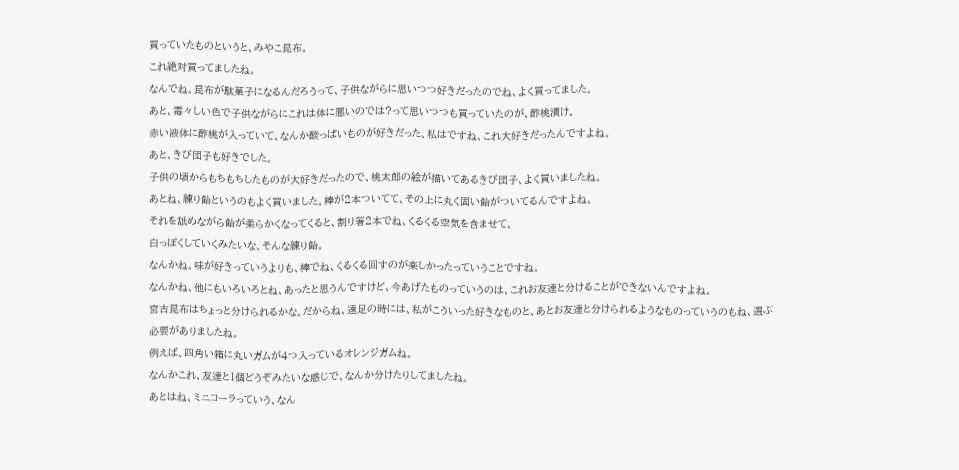買っていたものというと、みやこ昆布。
これ絶対買ってましたね。
なんでね、昆布が駄菓子になるんだろうって、子供ながらに思いつつ好きだったのでね、よく買ってました。
あと、毒々しい色で子供ながらにこれは体に悪いのでは?って思いつつも買っていたのが、酢桃漬け。
赤い液体に酢桃が入っていて、なんか酸っぱいものが好きだった、私はですね、これ大好きだったんですよね。
あと、きび団子も好きでした。
子供の頃からもちもちしたものが大好きだったので、桃太郎の絵が描いてあるきび団子、よく買いましたね。
あとね、練り飴というのもよく買いました。棒が2本ついてて、その上に丸く固い飴がついてるんですよね。
それを舐めながら飴が柔らかくなってくると、割り箸2本でね、くるくる空気を含ませて、
白っぽくしていくみたいな、そんな練り飴。
なんかね、味が好きっていうよりも、棒でね、くるくる回すのが楽しかったっていうことですね。
なんかね、他にもいろいろとね、あったと思うんですけど、今あげたものっていうのは、これお友達と分けることができないんですよね。
宮古昆布はちょっと分けられるかな。だからね、遠足の時には、私がこういった好きなものと、あとお友達と分けられるようなものっていうのもね、選ぶ必要がありましたね。
例えば、四角い箱に丸いガムが4つ入っているオレンジガムね。
なんかこれ、友達と1個どうぞみたいな感じで、なんか分けたりしてましたね。
あとはね、ミニコーラっていう、なん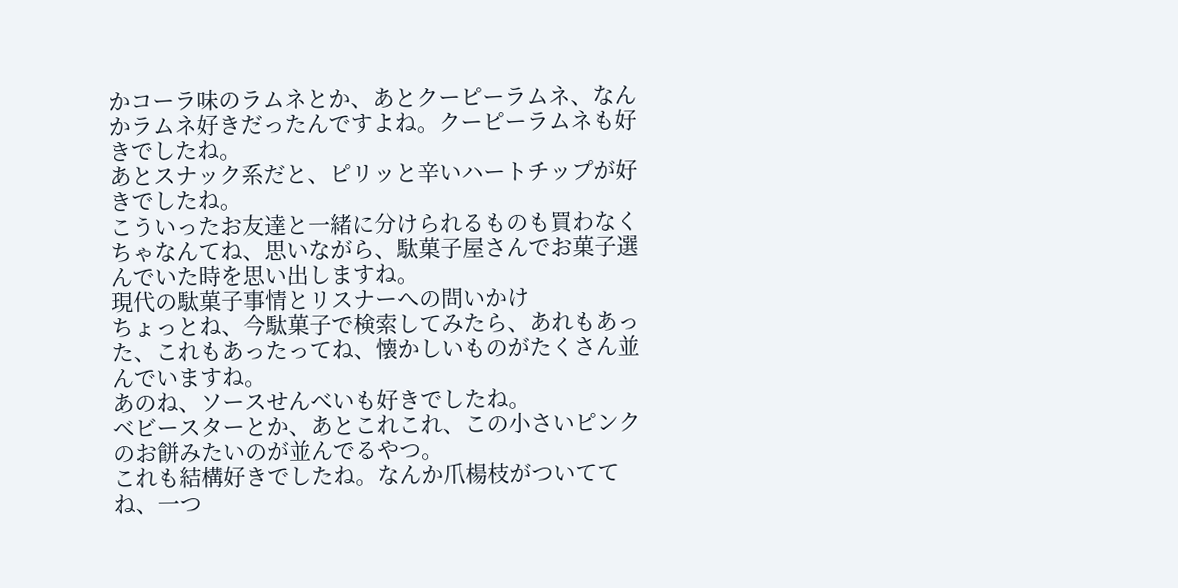かコーラ味のラムネとか、あとクーピーラムネ、なんかラムネ好きだったんですよね。クーピーラムネも好きでしたね。
あとスナック系だと、ピリッと辛いハートチップが好きでしたね。
こういったお友達と一緒に分けられるものも買わなくちゃなんてね、思いながら、駄菓子屋さんでお菓子選んでいた時を思い出しますね。
現代の駄菓子事情とリスナーへの問いかけ
ちょっとね、今駄菓子で検索してみたら、あれもあった、これもあったってね、懐かしいものがたくさん並んでいますね。
あのね、ソースせんべいも好きでしたね。
ベビースターとか、あとこれこれ、この小さいピンクのお餅みたいのが並んでるやつ。
これも結構好きでしたね。なんか爪楊枝がついててね、一つ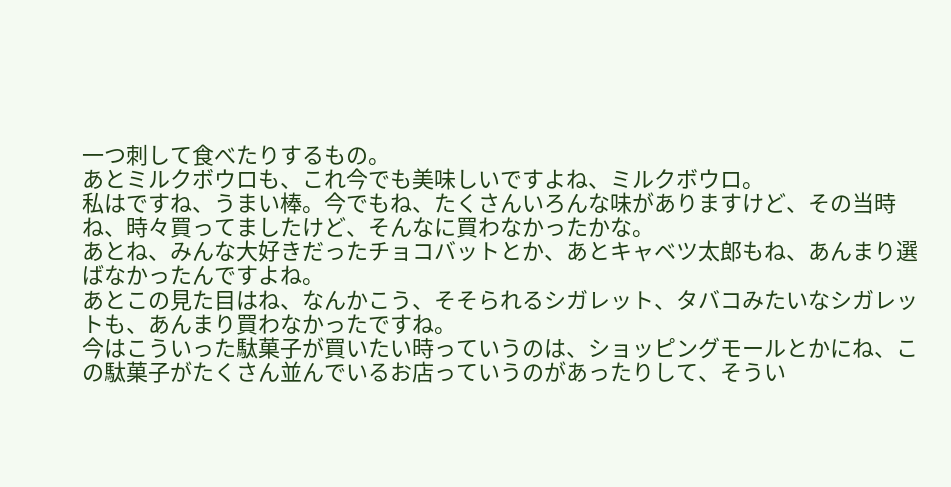一つ刺して食べたりするもの。
あとミルクボウロも、これ今でも美味しいですよね、ミルクボウロ。
私はですね、うまい棒。今でもね、たくさんいろんな味がありますけど、その当時ね、時々買ってましたけど、そんなに買わなかったかな。
あとね、みんな大好きだったチョコバットとか、あとキャベツ太郎もね、あんまり選ばなかったんですよね。
あとこの見た目はね、なんかこう、そそられるシガレット、タバコみたいなシガレットも、あんまり買わなかったですね。
今はこういった駄菓子が買いたい時っていうのは、ショッピングモールとかにね、この駄菓子がたくさん並んでいるお店っていうのがあったりして、そうい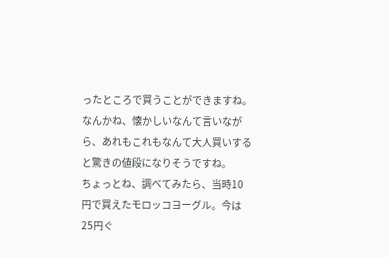ったところで買うことができますね。
なんかね、懐かしいなんて言いながら、あれもこれもなんて大人買いすると驚きの値段になりそうですね。
ちょっとね、調べてみたら、当時10円で買えたモロッコヨーグル。今は25円ぐ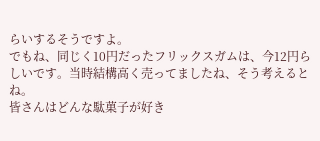らいするそうですよ。
でもね、同じく10円だったフリックスガムは、今12円らしいです。当時結構高く売ってましたね、そう考えるとね。
皆さんはどんな駄菓子が好き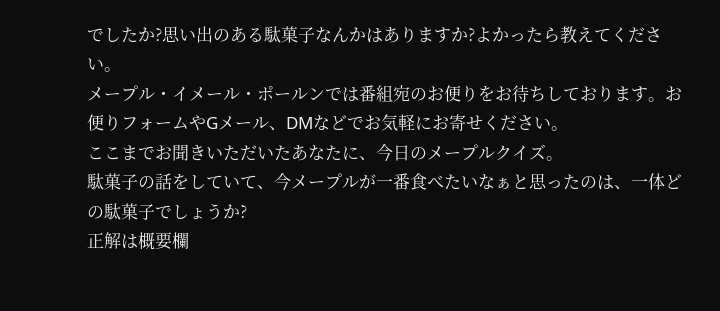でしたか?思い出のある駄菓子なんかはありますか?よかったら教えてください。
メープル・イメール・ポールンでは番組宛のお便りをお待ちしております。お便りフォームやGメール、DMなどでお気軽にお寄せください。
ここまでお聞きいただいたあなたに、今日のメープルクイズ。
駄菓子の話をしていて、今メープルが一番食べたいなぁと思ったのは、一体どの駄菓子でしょうか?
正解は概要欄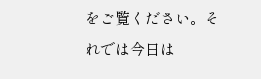をご覧ください。それでは今日は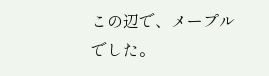この辺で、メープルでした。